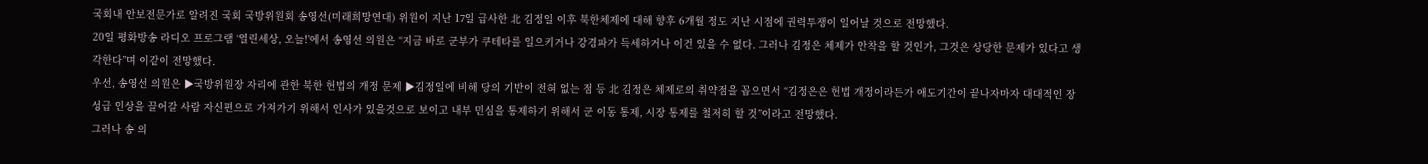국회내 안보전문가로 알려진 국회 국방위원회 송영선(미래희망연대) 위원이 지난 17일 급사한 北 김정일 이후 북한체제에 대해 향후 6개월 정도 지난 시점에 권력투쟁이 일어날 것으로 전망했다.
20일 평화방송 라디오 프로그램 ‘열린세상, 오늘!’에서 송영선 의원은 “지금 바로 군부가 쿠테타를 일으키거나 강경파가 득세하거나 이건 있을 수 없다. 그러나 김정은 체제가 안착을 할 것인가, 그것은 상당한 문제가 있다고 생각한다”며 이같이 전망했다.
우선, 송영선 의원은 ▶국방위원장 자리에 관한 북한 헌법의 개정 문제 ▶김정일에 비해 당의 기반이 전혀 없는 점 등 北 김정은 체제로의 취약점을 꼽으면서 “김정은은 헌법 개정이라든가 애도기간이 끝나자마자 대대적인 장성급 인상을 끌어갈 사람 자신편으로 가져가기 위해서 인사가 있을것으로 보이고 내부 민심을 통제하기 위해서 군 이동 통제, 시장 통제를 철저히 할 것”이라고 전망했다.
그러나 송 의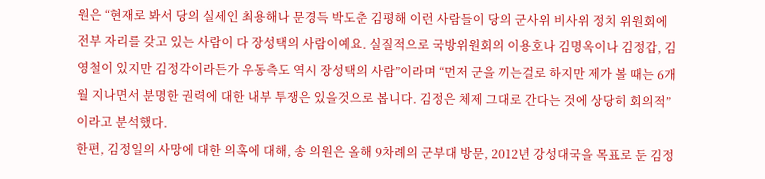원은 “현재로 봐서 당의 실세인 최용해나 문경득 박도춘 김평해 이런 사람들이 당의 군사위 비사위 정치 위원회에 전부 자리를 갖고 있는 사람이 다 장성택의 사람이예요. 실질적으로 국방위원회의 이용호나 김명옥이나 김정갑, 김영철이 있지만 김정각이라든가 우동측도 역시 장성택의 사람”이라며 “먼저 군을 끼는걸로 하지만 제가 볼 때는 6개월 지나면서 분명한 권력에 대한 내부 투쟁은 있을것으로 봅니다. 김정은 체제 그대로 간다는 것에 상당히 회의적”이라고 분석했다.
한편, 김정일의 사망에 대한 의혹에 대해, 송 의원은 올해 9차례의 군부대 방문, 2012년 강성대국을 목표로 둔 김정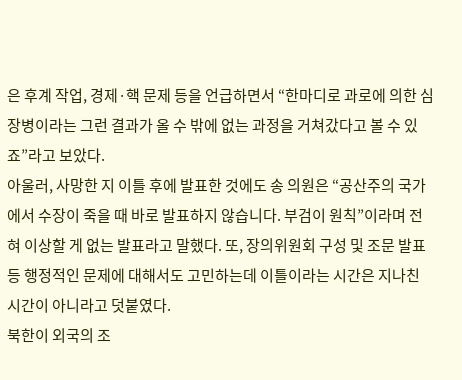은 후계 작업, 경제·핵 문제 등을 언급하면서 “한마디로 과로에 의한 심장병이라는 그런 결과가 올 수 밖에 없는 과정을 거쳐갔다고 볼 수 있죠”라고 보았다.
아울러, 사망한 지 이틀 후에 발표한 것에도 송 의원은 “공산주의 국가에서 수장이 죽을 때 바로 발표하지 않습니다. 부검이 원칙”이라며 전혀 이상할 게 없는 발표라고 말했다. 또, 장의위원회 구성 및 조문 발표 등 행정적인 문제에 대해서도 고민하는데 이틀이라는 시간은 지나친 시간이 아니라고 덧붙였다.
북한이 외국의 조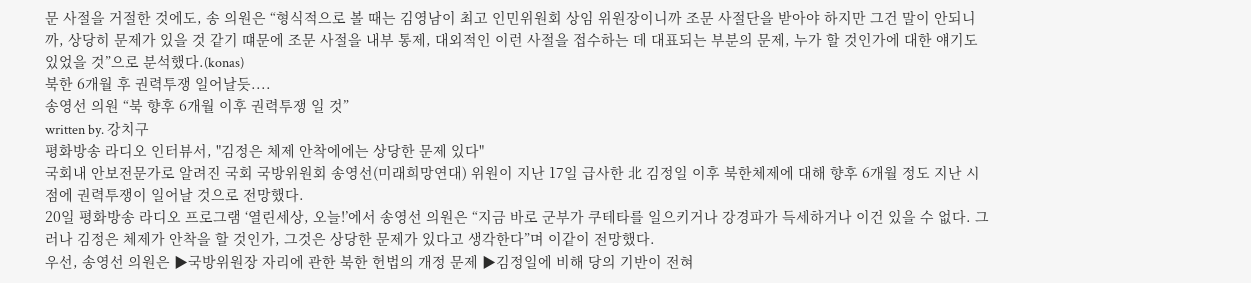문 사절을 거절한 것에도, 송 의원은 “형식적으로 볼 때는 김영남이 최고 인민위원회 상임 위원장이니까 조문 사절단을 받아야 하지만 그건 말이 안되니까, 상당히 문제가 있을 것 같기 떄문에 조문 사절을 내부 통제, 대외적인 이런 사절을 접수하는 데 대표되는 부분의 문제, 누가 할 것인가에 대한 얘기도 있었을 것”으로 분석했다.(konas)
북한 6개월 후 권력투쟁 일어날듯....
송영선 의원 “북 향후 6개월 이후 권력투쟁 일 것”
written by. 강치구
평화방송 라디오 인터뷰서, "김정은 체제 안착에에는 상당한 문제 있다"
국회내 안보전문가로 알려진 국회 국방위원회 송영선(미래희망연대) 위원이 지난 17일 급사한 北 김정일 이후 북한체제에 대해 향후 6개월 정도 지난 시점에 권력투쟁이 일어날 것으로 전망했다.
20일 평화방송 라디오 프로그램 ‘열린세상, 오늘!’에서 송영선 의원은 “지금 바로 군부가 쿠테타를 일으키거나 강경파가 득세하거나 이건 있을 수 없다. 그러나 김정은 체제가 안착을 할 것인가, 그것은 상당한 문제가 있다고 생각한다”며 이같이 전망했다.
우선, 송영선 의원은 ▶국방위원장 자리에 관한 북한 헌법의 개정 문제 ▶김정일에 비해 당의 기반이 전혀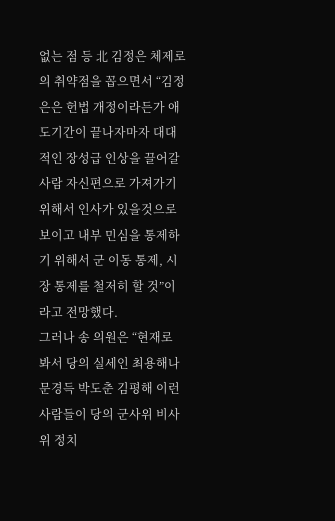없는 점 등 北 김정은 체제로의 취약점을 꼽으면서 “김정은은 헌법 개정이라든가 애도기간이 끝나자마자 대대적인 장성급 인상을 끌어갈 사람 자신편으로 가져가기 위해서 인사가 있을것으로 보이고 내부 민심을 통제하기 위해서 군 이동 통제, 시장 통제를 철저히 할 것”이라고 전망했다.
그러나 송 의원은 “현재로 봐서 당의 실세인 최용해나 문경득 박도춘 김평해 이런 사람들이 당의 군사위 비사위 정치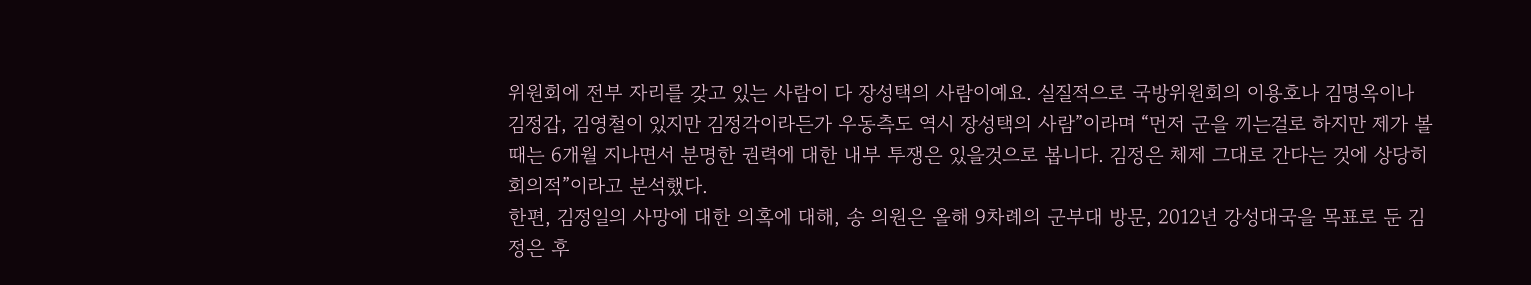위원회에 전부 자리를 갖고 있는 사람이 다 장성택의 사람이예요. 실질적으로 국방위원회의 이용호나 김명옥이나 김정갑, 김영철이 있지만 김정각이라든가 우동측도 역시 장성택의 사람”이라며 “먼저 군을 끼는걸로 하지만 제가 볼 때는 6개월 지나면서 분명한 권력에 대한 내부 투쟁은 있을것으로 봅니다. 김정은 체제 그대로 간다는 것에 상당히 회의적”이라고 분석했다.
한편, 김정일의 사망에 대한 의혹에 대해, 송 의원은 올해 9차례의 군부대 방문, 2012년 강성대국을 목표로 둔 김정은 후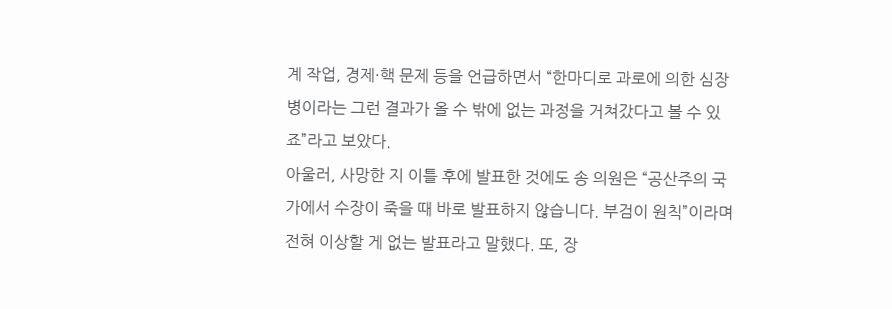계 작업, 경제·핵 문제 등을 언급하면서 “한마디로 과로에 의한 심장병이라는 그런 결과가 올 수 밖에 없는 과정을 거쳐갔다고 볼 수 있죠”라고 보았다.
아울러, 사망한 지 이틀 후에 발표한 것에도 송 의원은 “공산주의 국가에서 수장이 죽을 때 바로 발표하지 않습니다. 부검이 원칙”이라며 전혀 이상할 게 없는 발표라고 말했다. 또, 장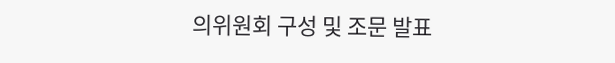의위원회 구성 및 조문 발표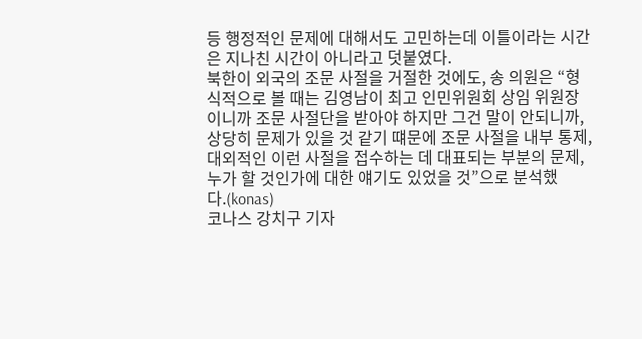등 행정적인 문제에 대해서도 고민하는데 이틀이라는 시간은 지나친 시간이 아니라고 덧붙였다.
북한이 외국의 조문 사절을 거절한 것에도, 송 의원은 “형식적으로 볼 때는 김영남이 최고 인민위원회 상임 위원장이니까 조문 사절단을 받아야 하지만 그건 말이 안되니까, 상당히 문제가 있을 것 같기 떄문에 조문 사절을 내부 통제, 대외적인 이런 사절을 접수하는 데 대표되는 부분의 문제, 누가 할 것인가에 대한 얘기도 있었을 것”으로 분석했다.(konas)
코나스 강치구 기자